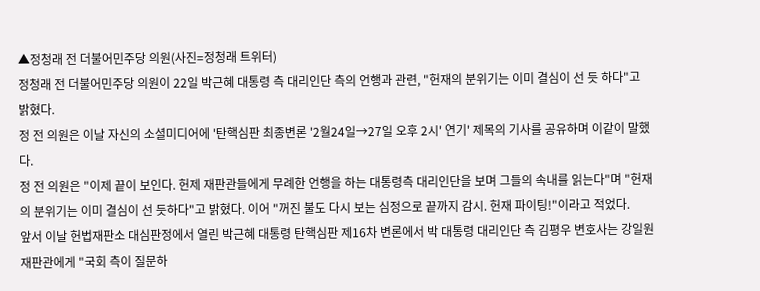▲정청래 전 더불어민주당 의원(사진=정청래 트위터)
정청래 전 더불어민주당 의원이 22일 박근혜 대통령 측 대리인단 측의 언행과 관련, "헌재의 분위기는 이미 결심이 선 듯 하다"고 밝혔다.
정 전 의원은 이날 자신의 소셜미디어에 '탄핵심판 최종변론 '2월24일→27일 오후 2시' 연기' 제목의 기사를 공유하며 이같이 말했다.
정 전 의원은 "이제 끝이 보인다. 헌제 재판관들에게 무례한 언행을 하는 대통령측 대리인단을 보며 그들의 속내를 읽는다"며 "헌재의 분위기는 이미 결심이 선 듯하다"고 밝혔다. 이어 "꺼진 불도 다시 보는 심정으로 끝까지 감시. 헌재 파이팅!"이라고 적었다.
앞서 이날 헌법재판소 대심판정에서 열린 박근혜 대통령 탄핵심판 제16차 변론에서 박 대통령 대리인단 측 김평우 변호사는 강일원 재판관에게 "국회 측이 질문하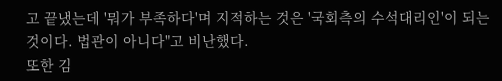고 끝냈는데 '뭐가 부족하다'며 지적하는 것은 '국회측의 수석대리인'이 되는 것이다. 법관이 아니다"고 비난했다.
또한 김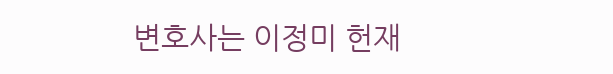변호사는 이정미 헌재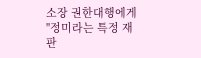소장 권한대행에게 "정미라는 특정 재판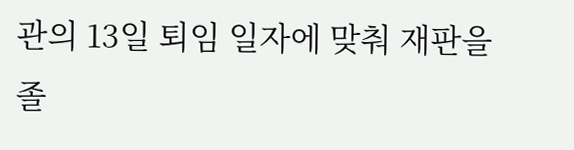관의 13일 퇴임 일자에 맞춰 재판을 졸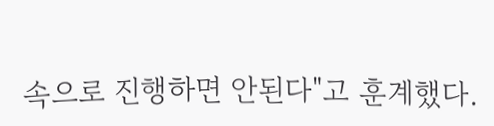속으로 진행하면 안된다"고 훈계했다.